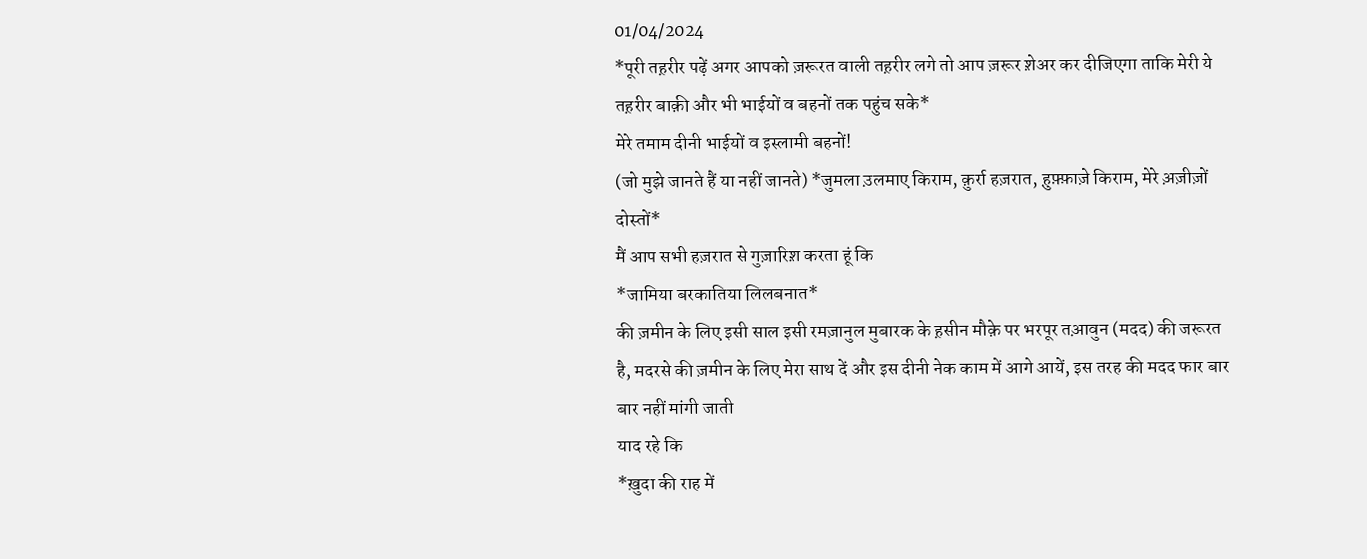01/04/2024
*पूरी तह़रीर पढ़ें अगर आपको ज़रूरत वाली तह़रीर लगे तो आप ज़रूर श़ेअर कर दीजिएगा ताकि मेरी ये तह़रीर बाक़ी और भी भाईयों व बहनों तक पहुंच सके*
मेरे तमाम दीनी भाईयों व इस्लामी बहनों!
(जो मुझे जानते हैं या नहीं जानते) *जुमला उ़लमाए किराम, क़ुर्रा हज़रात, ह़ुफ़्फ़ाज़े किराम, मेरे अ़ज़ीज़ों दोस्तों*
मैं आप सभी हज़रात से गुज़ारिश़ करता हूं कि
*जामिया बरकातिया लिलबनात*
की ज़मीन के लिए इसी साल इसी रमज़ानुल मुबारक के ह़सीन मौक़े पर भरपूर तआ़वुन (मदद) की जरूरत है, मदरसे की ज़मीन के लिए मेरा साथ दें और इस दीनी नेक काम में आगे आयें, इस तरह की मदद फार बार बार नहीं मांगी जाती
याद रहे कि
*ख़ुदा की राह में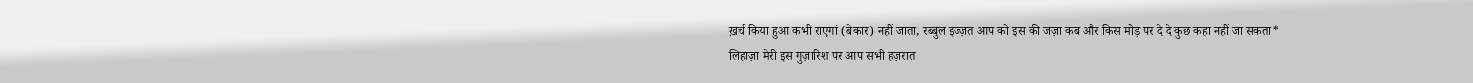ख़र्च किया हुआ कभी राएगां (बेकार) नहीं जाता, रब्बुल इज्ज़त आप को इस की जज़ा कब और किस मोड़ पर दे दे कुछ कहा नहीं जा सकता*
लिहाज़ा मेरी इस गुज़ारिश पर आप सभी हज़रात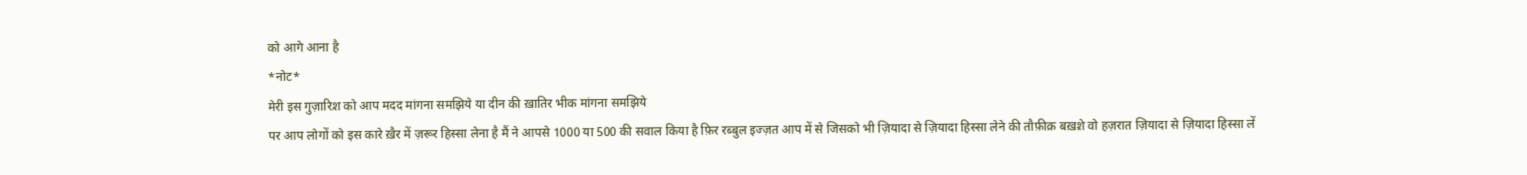को आगे आना है
*नोट*
मेरी इस गुज़ारिश़ को आप मदद मांगना समझिये या दीन की ख़ातिर भीक मांगना समझिये
पर आप लोगों को इस कारे ख़ैर में ज़रूर हिस्सा लेना है मैं ने आपसे 1000 या 500 की सवाल किया है फ़िर रब्बुल इज्ज़त आप में से जिसको भी ज़ियादा से ज़ियादा हिस्सा लेने की तौफ़ीक़ बख़श़े वो हज़रात ज़ियादा से ज़ियादा हिस्सा लें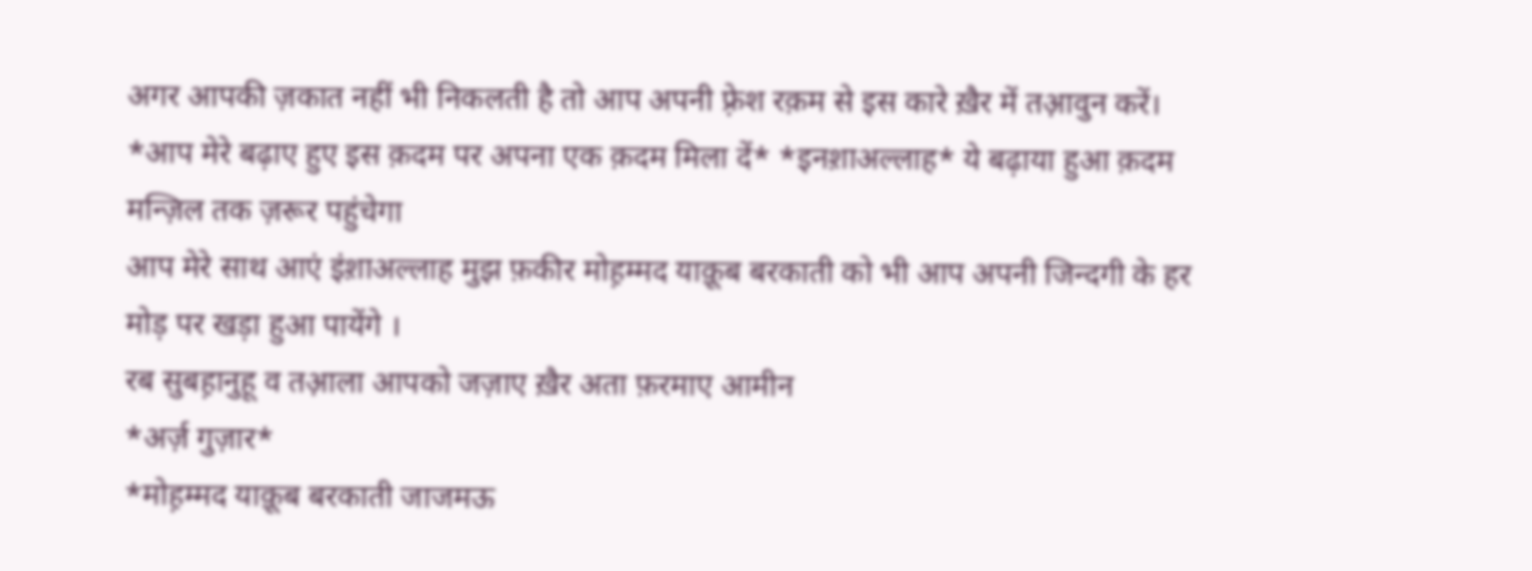अगर आपकी ज़कात नहीं भी निकलती है तो आप अपनी फ़्रेश रक़म से इस कारे ख़ैर में तआ़वुन करें।
*आप मेरे बढ़ाए हुए इस क़दम पर अपना एक क़दम मिला दें* *इनश़ाअल्लाह* ये बढ़ाया हुआ क़दम मन्ज़िल तक ज़रूर पहुंचेगा
आप मेरे साथ आएं इंश़ाअल्लाह मुझ फ़कीर मोह़म्मद याक़ूब बरकाती को भी आप अपनी जिन्दगी के हर मोड़ पर खड़ा हुआ पायेंगे ।
रब सुबह़ानुहू व तआ़ला आपको जज़ाए ख़ैर अता फ़रमाए आमीन
*अर्ज़ गुज़ार*
*मोह़म्मद याक़ूब बरकाती जाजमऊ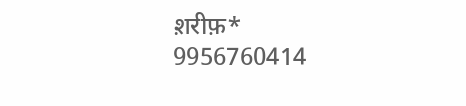श़रीफ़*
9956760414